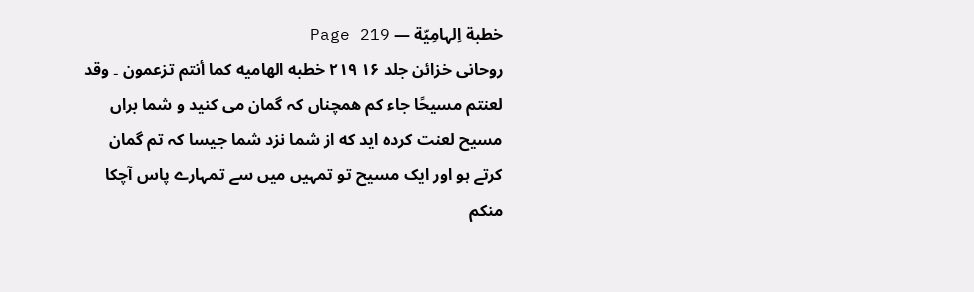خطبة اِلہامِیّة — Page 219
روحانی خزائن جلد ۱۶ ۲۱۹ خطبه الهاميه كما أنتم تزعمون ۔ وقد لعنتم مسيحًا جاء كم همچناں کہ گمان می کنید و شما براں مسیح لعنت کرده اید که از شما نزد شما جیسا کہ تم گمان کرتے ہو اور ایک مسیح تو تمہیں میں سے تمہارے پاس آچکا منكم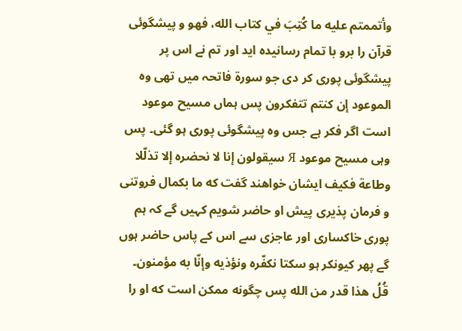وأتممتم عليه ما كُتِبَ في كتاب الله، فهو و پیشگوئی قرآن را برو با تمام رسانیده اید اور تم نے اس پر پیشگوئی پوری کر دی جو سورۃ فاتحہ میں تھی وہ الموعود إن كنتم تتفكرون پس ہماں مسیح موعود است اگر فکر ہے جس وہ پیشگوئی پوری ہو گئی۔ پس وہی مسیح موعود Я سيقولون إنا لا نحضره إلا تذلّلا وطاعة فكيف ایشان خواهند گفت که ما بکمال فروتنی و فرمان پذیری پیش او حاضر شویم کہیں گے کہ ہم پوری خاکساری اور عاجزی سے اس کے پاس حاضر ہوں گے پھر کیونکر ہو سکتا نكفّره ونؤذيه وإنّا به مؤمنون۔ قُلُ هذا قدر من الله پس چگونه ممکن است که او را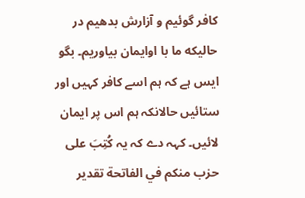کافر گوئیم و آزارش بدهیم در حالیکه ما با اوایمان بیاوریم۔ بگو ایس ہے کہ ہم اسے کافر کہیں اور ستائیں حالانکہ ہم اس پر ایمان لائیں۔ کہہ دے کہ یہ كُتِبَ على حزب منكم في الفاتحة تقدیر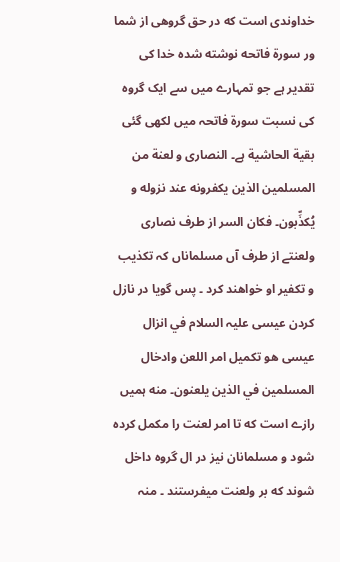خداوندی است که در حق گروهی از شما ور سورة فاتحه نوشته شده خدا کی تقدیر ہے جو تمہارے میں سے ایک گروہ کی نسبت سورۃ فاتحہ میں لکھی گئی بقية الحاشية ہے۔ النصارى و لعنة من المسلمين الذين يكفرونه عند نزوله و يُكذِّبون۔ فكان السر از طرف نصاری ولعنتے از طرف آں مسلماناں کہ تکذیب و تکفیر او خواهند کرد ۔ پس گویا در نازل کردن عیسی علیہ السلام في انزال عيسى هو تكميل امر اللعن وادخال المسلمين في الذين يلعنون۔ منه ہمیں رازے است که تا امر لعنت را مکمل کرده شود و مسلمانان نیز در ال گروه داخل شوند که بر ولعنت میفرستند ۔ منہ